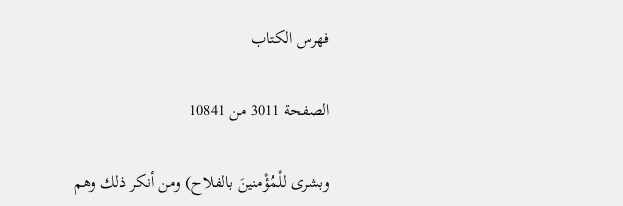فهرس الكتاب

الصفحة 3011 من 10841

وبشرى للْمُؤْمنينَ بالفلاح) ومن أنكر ذلك وهم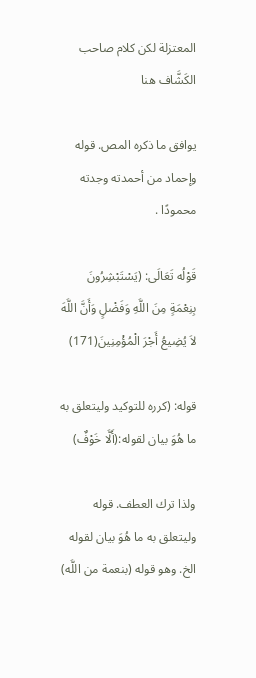المعتزلة لكن كلام صاحب الكَشَّاف هنا

يوافق ما ذكره المص. قوله وإحماد من أحمدته وجدته محمودًا .

قَوْلُه تَعَالَى: (يَسْتَبْشِرُونَ بِنِعْمَةٍ مِنَ اللَّهِ وَفَضْلٍ وَأَنَّ اللَّهَ لاَ يُضِيعُ أَجْرَ الْمُؤْمِنِينَ(171)

قوله: (كرره للتوكيد وليتعلق به ما هُوَ بيان لقوله:(أَلَّا خَوْفٌ)

ولذا ترك العطف. قوله وليتعلق به ما هُوَ بيان لقوله الخ. وهو قوله (بنعمة من اللَّه)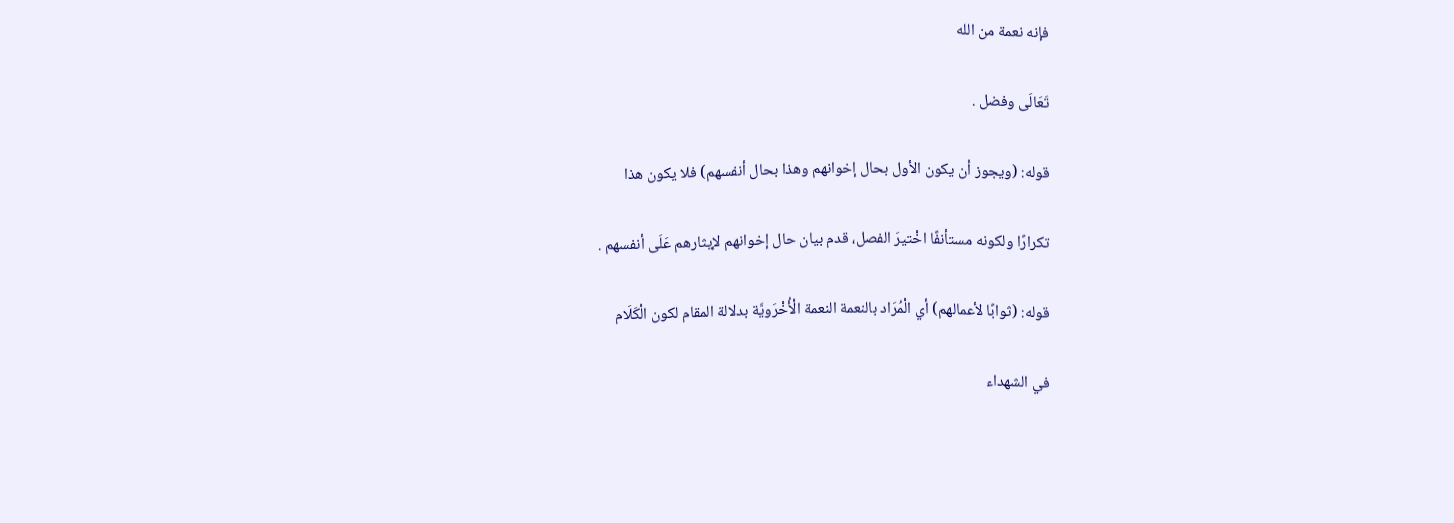فإنه نعمة من الله

تَعَالَى وفضل .

قوله: (ويجوز أن يكون الأول بحال إخوانهم وهذا بحال أنفسهم) فلا يكون هذا

تكرارًا ولكونه مستأنفًا اخْتيرَ الفصل، قدم بيان حال إخوانهم لإيثارهم عَلَى أنفسهم .

قوله: (ثوابًا لأعمالهم) أي الْمُرَاد بالنعمة النعمة الْأُخْرَويَّة بدلالة المقام لكون الْكَلَام

في الشهداء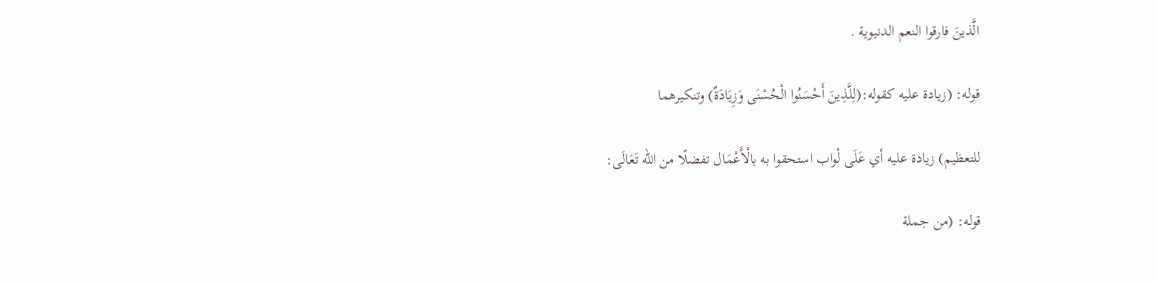الَّذينَ فارقوا النعم الدنيوية .

قوله: (زيادة عليه كقوله:(لِلَّذِينَ أَحْسَنُوا الْحُسْنَى وَزِيَادَةٌ) وتنكيرهما

للتعظيم) زيادة عليه أي عَلَى لْواب استحقوا به بالْأَعْمَال تفضلًا من الله تَعَالَى:

قوله: (من جملة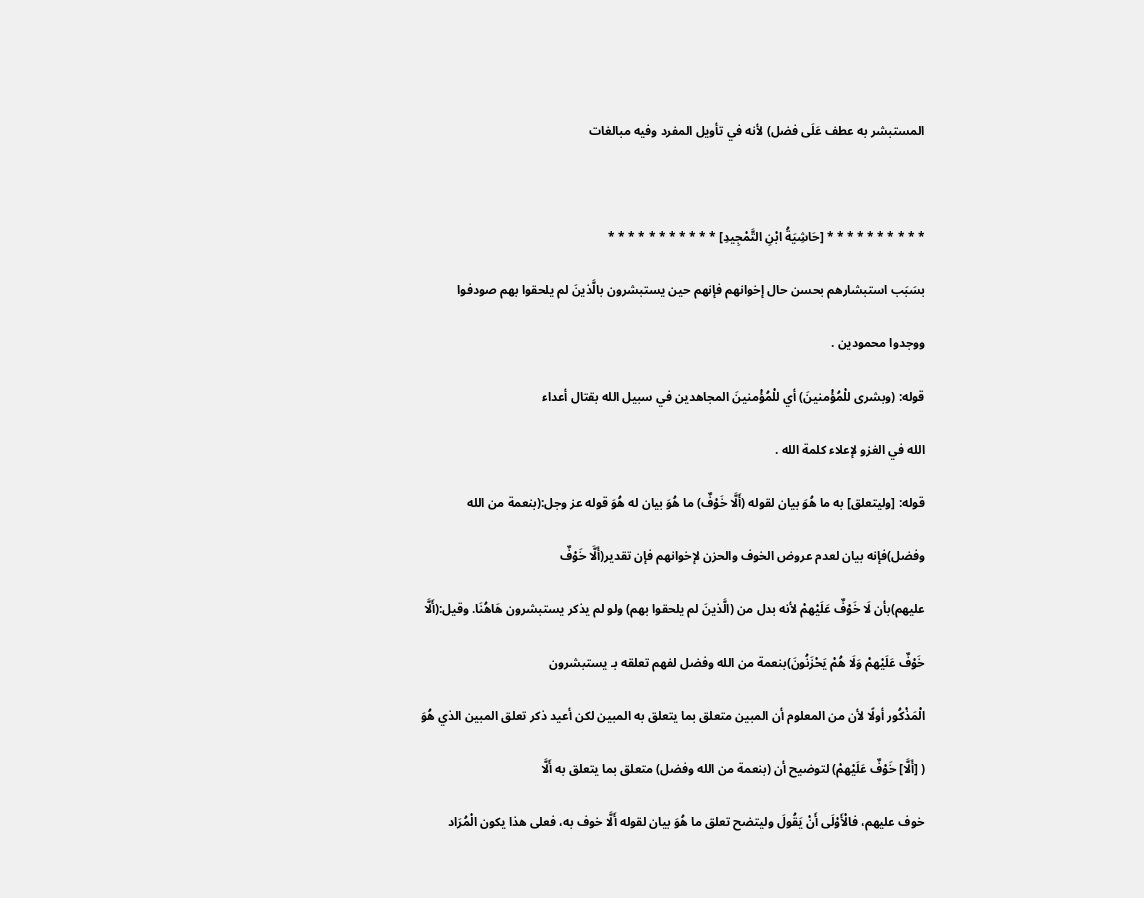المستبشر به عطف عَلَى فضل) لأنه في تأويل المفرد وفيه مبالغات



* * * * * * * * * * [حَاشِيَةُ ابْنِ التَّمْجِيدِ] * * * * * * * * * * *

بسَبَب استبشارهم بحسن حال إخوانهم فإنهم حين يستبشرون بالَّذينَ لم يلحقوا بهم صودفوا

ووجدوا محمودين .

قوله: (وبشرى للْمُؤْمنينَ) أي للْمُؤْمنينَ المجاهدين في سبيل الله بقتال أعداء

الله في الغزو لإعلاء كلمة الله .

قوله: [وليتعلق] به ما هُوَ بيان لقوله (أَلَّا خَوْفٌ) ما هُوَ بيان له هُوَ قوله عز وجل:(بنعمة من الله

وفضل)فإنه بيان لعدم عروض الخوف والحزن لإخوانهم فإن تقدير(أَلَّا خَوْفٌ

عليهم)بأن لَا خَوْفٌ عَلَيْهمْ لأنه بدل من (الَّذينَ لم يلحقوا بهم) ولو لم يذكر يستبشرون هَاهُنَا. وقيل:(أَلَّا

خَوْفٌ عَلَيْهمْ وَلَا هُمْ يَحْزَنُونَ)بنعمة من الله وفضل لفهم تعلقه بـ يستبشرون

الْمَذْكُور أولًا لأن من المعلوم أن المبين متعلق بما يتعلق به المبين لكن أعيد ذكر تعلق المبين الذي هُوَ

( [أَلَّا] خَوْفٌ عَلَيْهمْ) لتوضيح أن (بنعمة من الله وفضل) متعلق بما يتعلق به أَلَّا

خوف عليهم، فالْأَوْلَى أَنْ يَقُولَ وليتضح تعلق ما هُوَ بيان لقوله أَلَّا خوف به، فعلى هذا يكون الْمُرَاد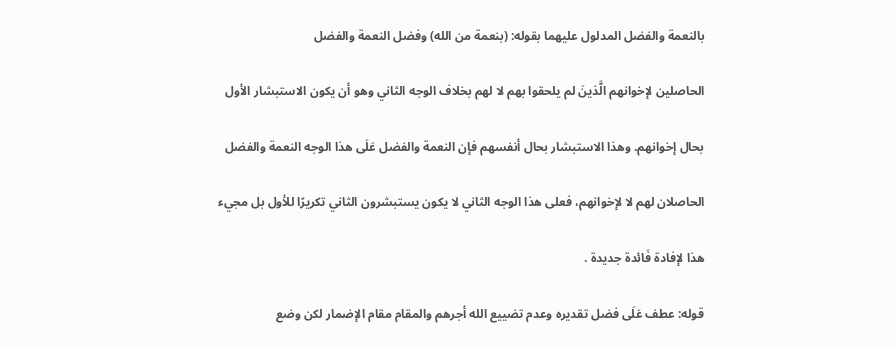بالنعمة والفضل المدلول عليهما بقوله: (بنعمة من الله) وفضل النعمة والفضل

الحاصلين لإخوانهم الَّذينَ لم يلحقوا بهم لا لهم بخلاف الوجه الثاني وهو أن يكون الاستبشار الأول

بحال إخوانهم. وهذا الاستبشار بحال أنفسهم فإن النعمة والفضل عَلَى هذا الوجه النعمة والفضل

الحاصلان لهم لا لإخوانهم، فعلى هذا الوجه الثاني لا يكون يستبشرون الثاني تكريرًا للأول بل مجيء

هذا لإفادة فَائدة جديدة .

قوله: عطف عَلَى فضل تقديره وعدم تضييع الله أجرهم والمقام مقام الإضمار لكن وضع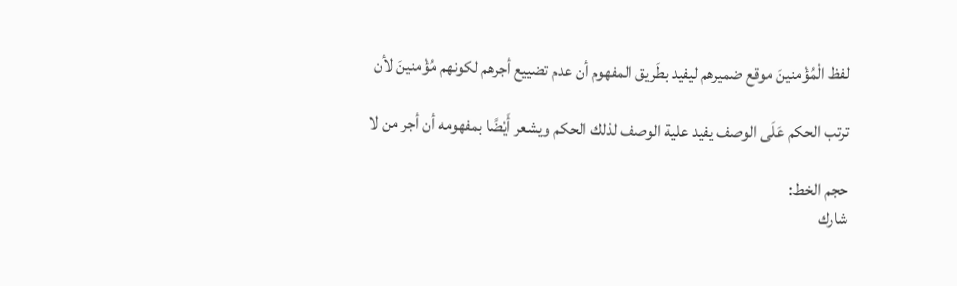لفظ الْمُؤْمنينَ موقع ضميرهم ليفيد بطَريق المفهوم أن عدم تضييع أجرهم لكونهم مُؤْمنينَ لأن

ترتب الحكم عَلَى الوصف يفيد علية الوصف لذلك الحكم ويشعر أَيْضًا بمفهومه أن أجر من لا

حجم الخط:
شارك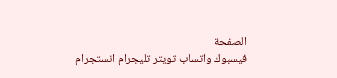الصفحة
فيسبوك واتساب تويتر تليجرام انستجرام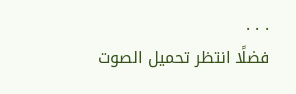. . .
فضلًا انتظر تحميل الصوت